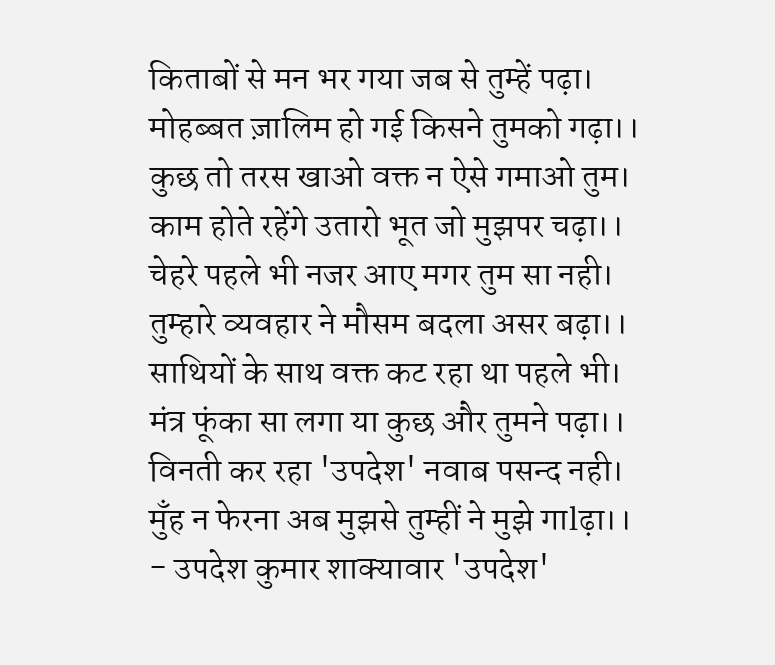किताबों से मन भर गया जब से तुम्हें पढ़ा।
मोहब्बत ज़ालिम हो गई किसने तुमको गढ़ा।।
कुछ तो तरस खाओ वक्त न ऐसे गमाओ तुम।
काम होते रहेंगे उतारो भूत जो मुझपर चढ़ा।।
चेहरे पहले भी नजर आए मगर तुम सा नही।
तुम्हारे व्यवहार ने मौसम बदला असर बढ़ा।।
साथियों के साथ वक्त कट रहा था पहले भी।
मंत्र फूंका सा लगा या कुछ और तुमने पढ़ा।।
विनती कर रहा 'उपदेश' नवाब पसन्द नही।
मुँह न फेरना अब मुझसे तुम्हीं ने मुझे गाlढ़ा।।
- उपदेश कुमार शाक्यावार 'उपदेश'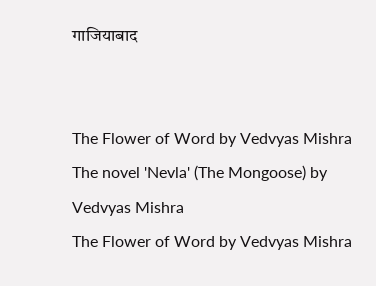गाजियाबाद


The Flower of Word by Vedvyas Mishra
The novel 'Nevla' (The Mongoose) by Vedvyas Mishra
The Flower of Word by Vedvyas Mishra